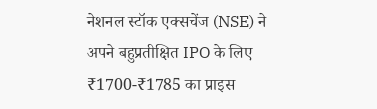नेशनल स्टॉक एक्सचेंज (NSE) ने अपने बहुप्रतीक्षित IPO के लिए ₹1700-₹1785 का प्राइस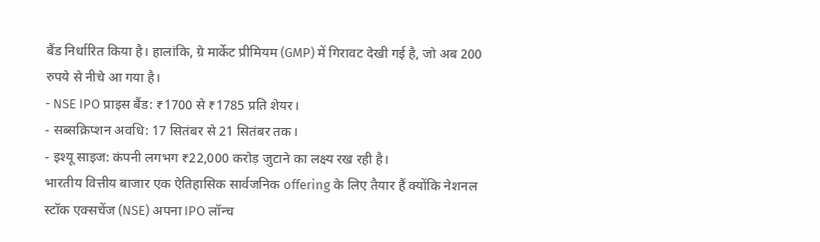बैंड निर्धारित किया है। हालांकि, ग्रे मार्केट प्रीमियम (GMP) में गिरावट देखी गई है, जो अब 200 रुपये से नीचे आ गया है।
- NSE IPO प्राइस बैंड: ₹1700 से ₹1785 प्रति शेयर।
- सब्सक्रिप्शन अवधि: 17 सितंबर से 21 सितंबर तक।
- इश्यू साइज: कंपनी लगभग ₹22,000 करोड़ जुटाने का लक्ष्य रख रही है।
भारतीय वित्तीय बाजार एक ऐतिहासिक सार्वजनिक offering के लिए तैयार हैं क्योंकि नेशनल स्टॉक एक्सचेंज (NSE) अपना IPO लॉन्च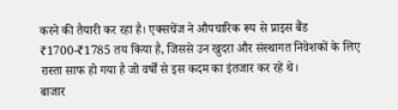करने की तैयारी कर रहा है। एक्सचेंज ने औपचारिक रूप से प्राइस बैंड ₹1700-₹1785 तय किया है, जिससे उन खुदरा और संस्थागत निवेशकों के लिए रास्ता साफ हो गया है जो वर्षों से इस कदम का इंतजार कर रहे थे।
बाजार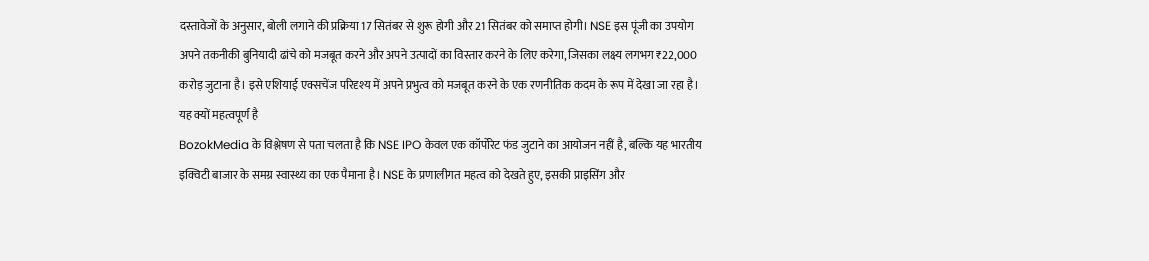दस्तावेजों के अनुसार, बोली लगाने की प्रक्रिया 17 सितंबर से शुरू होगी और 21 सितंबर को समाप्त होगी। NSE इस पूंजी का उपयोग अपने तकनीकी बुनियादी ढांचे को मजबूत करने और अपने उत्पादों का विस्तार करने के लिए करेगा, जिसका लक्ष्य लगभग ₹22,000 करोड़ जुटाना है। इसे एशियाई एक्सचेंज परिदृश्य में अपने प्रभुत्व को मजबूत करने के एक रणनीतिक कदम के रूप में देखा जा रहा है।
यह क्यों महत्वपूर्ण है
BozokMedia के विश्लेषण से पता चलता है कि NSE IPO केवल एक कॉर्पोरेट फंड जुटाने का आयोजन नहीं है, बल्कि यह भारतीय इक्विटी बाजार के समग्र स्वास्थ्य का एक पैमाना है। NSE के प्रणालीगत महत्व को देखते हुए, इसकी प्राइसिंग और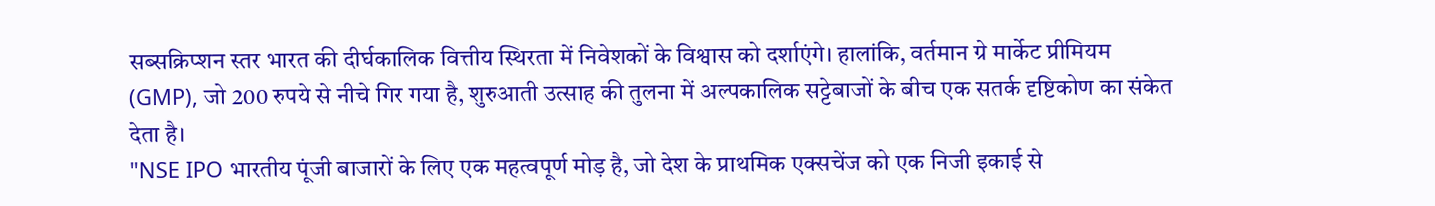सब्सक्रिप्शन स्तर भारत की दीर्घकालिक वित्तीय स्थिरता में निवेशकों के विश्वास को दर्शाएंगे। हालांकि, वर्तमान ग्रे मार्केट प्रीमियम (GMP), जो 200 रुपये से नीचे गिर गया है, शुरुआती उत्साह की तुलना में अल्पकालिक सट्टेबाजों के बीच एक सतर्क दृष्टिकोण का संकेत देता है।
"NSE IPO भारतीय पूंजी बाजारों के लिए एक महत्वपूर्ण मोड़ है, जो देश के प्राथमिक एक्सचेंज को एक निजी इकाई से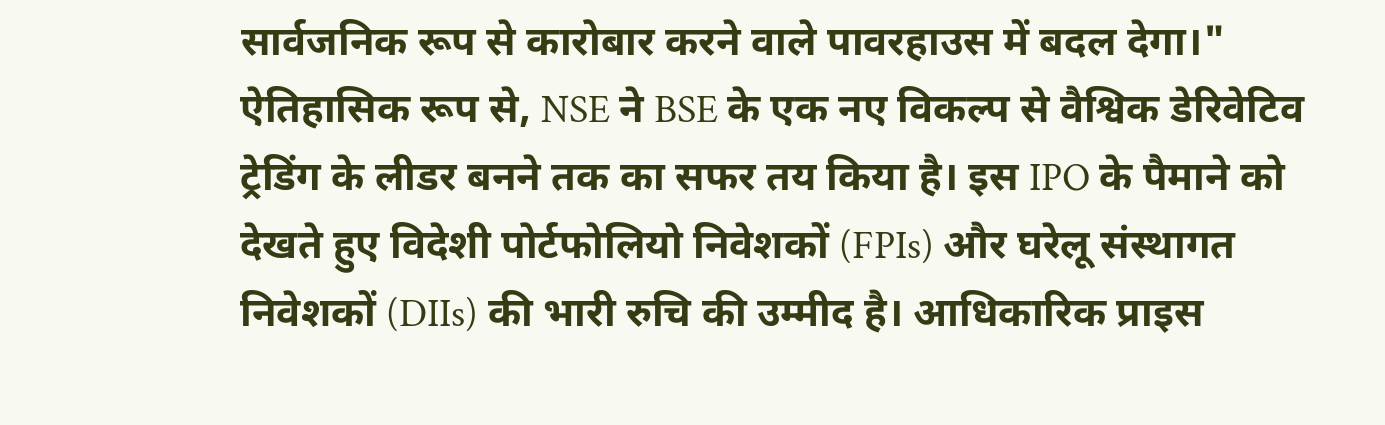सार्वजनिक रूप से कारोबार करने वाले पावरहाउस में बदल देगा।"
ऐतिहासिक रूप से, NSE ने BSE के एक नए विकल्प से वैश्विक डेरिवेटिव ट्रेडिंग के लीडर बनने तक का सफर तय किया है। इस IPO के पैमाने को देखते हुए विदेशी पोर्टफोलियो निवेशकों (FPIs) और घरेलू संस्थागत निवेशकों (DIIs) की भारी रुचि की उम्मीद है। आधिकारिक प्राइस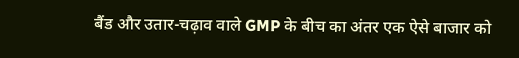बैंड और उतार-चढ़ाव वाले GMP के बीच का अंतर एक ऐसे बाजार को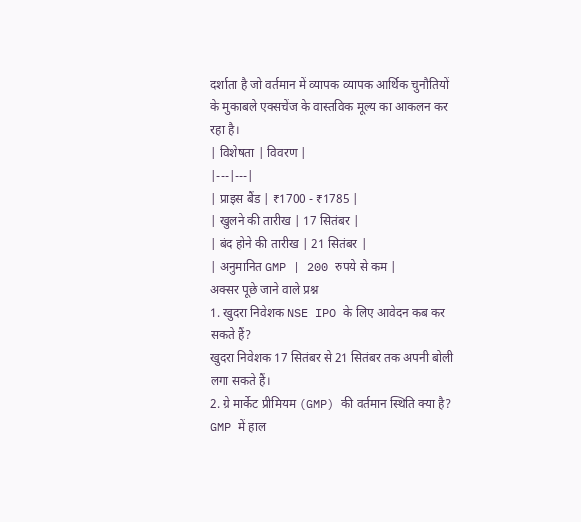दर्शाता है जो वर्तमान में व्यापक व्यापक आर्थिक चुनौतियों के मुकाबले एक्सचेंज के वास्तविक मूल्य का आकलन कर रहा है।
| विशेषता | विवरण |
|---|---|
| प्राइस बैंड | ₹1700 - ₹1785 |
| खुलने की तारीख | 17 सितंबर |
| बंद होने की तारीख | 21 सितंबर |
| अनुमानित GMP | 200 रुपये से कम |
अक्सर पूछे जाने वाले प्रश्न
1. खुदरा निवेशक NSE IPO के लिए आवेदन कब कर सकते हैं?
खुदरा निवेशक 17 सितंबर से 21 सितंबर तक अपनी बोली लगा सकते हैं।
2. ग्रे मार्केट प्रीमियम (GMP) की वर्तमान स्थिति क्या है?
GMP में हाल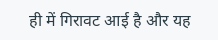ही में गिरावट आई है और यह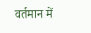वर्तमान में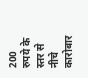200 रुपये के स्तर से नीचे कारोबार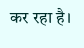कर रहा है।